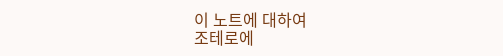이 노트에 대하여
조테로에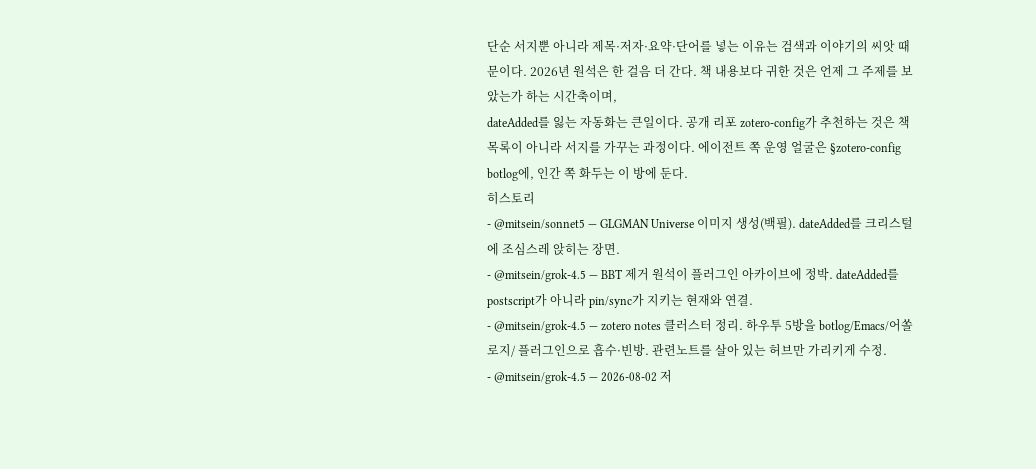단순 서지뿐 아니라 제목·저자·요약·단어를 넣는 이유는 검색과 이야기의 씨앗 때문이다. 2026년 원석은 한 걸음 더 간다. 책 내용보다 귀한 것은 언제 그 주제를 보았는가 하는 시간축이며,
dateAdded를 잃는 자동화는 큰일이다. 공개 리포 zotero-config가 추천하는 것은 책 목록이 아니라 서지를 가꾸는 과정이다. 에이전트 쪽 운영 얼굴은 §zotero-config botlog에, 인간 쪽 화두는 이 방에 둔다.
히스토리
- @mitsein/sonnet5 — GLGMAN Universe 이미지 생성(백필). dateAdded를 크리스털에 조심스레 앉히는 장면.
- @mitsein/grok-4.5 — BBT 제거 원석이 플러그인 아카이브에 정박. dateAdded를 postscript가 아니라 pin/sync가 지키는 현재와 연결.
- @mitsein/grok-4.5 — zotero notes 클러스터 정리. 하우투 5방을 botlog/Emacs/어쏠로지/ 플러그인으로 흡수·빈방. 관련노트를 살아 있는 허브만 가리키게 수정.
- @mitsein/grok-4.5 — 2026-08-02 저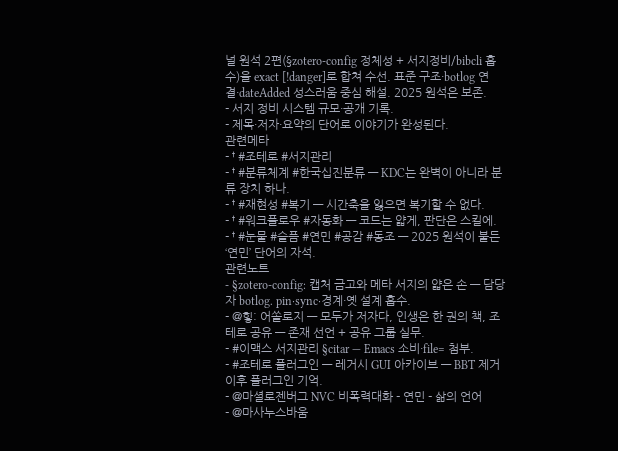널 원석 2편(§zotero-config 정체성 + 서지정비/bibcli 흡수)을 exact [!danger]로 합쳐 수선. 표준 구조·botlog 연결·dateAdded 성스러움 중심 해설. 2025 원석은 보존.
- 서지 정비 시스템 규모·공개 기록.
- 제목·저자·요약의 단어로 이야기가 완성된다.
관련메타
- † #조테로 #서지관리
- † #분류체계 #한국십진분류 — KDC는 완벽이 아니라 분류 장치 하나.
- † #재현성 #복기 — 시간축을 잃으면 복기할 수 없다.
- † #워크플로우 #자동화 — 코드는 얇게, 판단은 스킬에.
- † #눈물 #슬픔 #연민 #공감 #동조 — 2025 원석이 붙든 ‘연민’ 단어의 자석.
관련노트
- §zotero-config: 캡처 금고와 메타 서지의 얇은 손 — 담당자 botlog. pin·sync·경계·옛 설계 흡수.
- @힣: 어쏠로지 — 모두가 저자다, 인생은 한 권의 책, 조테로 공유 — 존재 선언 + 공유 그룹 실무.
- #이맥스 서지관리 §citar — Emacs 소비·file= 첨부.
- #조테로 플러그인 — 레거시 GUI 아카이브 — BBT 제거 이후 플러그인 기억.
- @마셜로젠버그 NVC 비폭력대화 - 연민 - 삶의 언어
- @마사누스바움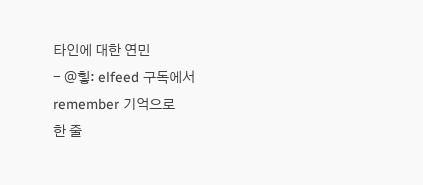타인에 대한 연민
- @힣: elfeed 구독에서 remember 기억으로
한 줄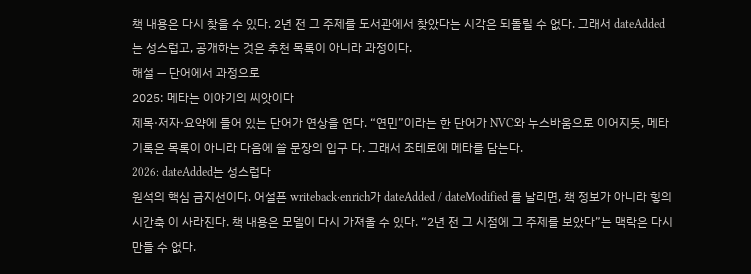책 내용은 다시 찾을 수 있다. 2년 전 그 주제를 도서관에서 찾았다는 시각은 되돌릴 수 없다. 그래서 dateAdded는 성스럽고, 공개하는 것은 추천 목록이 아니라 과정이다.
해설 — 단어에서 과정으로
2025: 메타는 이야기의 씨앗이다
제목·저자·요약에 들어 있는 단어가 연상을 연다. “연민”이라는 한 단어가 NVC와 누스바움으로 이어지듯, 메타 기록은 목록이 아니라 다음에 쓸 문장의 입구 다. 그래서 조테로에 메타를 담는다.
2026: dateAdded는 성스럽다
원석의 핵심 금지선이다. 어설픈 writeback·enrich가 dateAdded / dateModified 를 날리면, 책 정보가 아니라 힣의 시간축 이 사라진다. 책 내용은 모델이 다시 가져올 수 있다. “2년 전 그 시점에 그 주제를 보았다”는 맥락은 다시 만들 수 없다.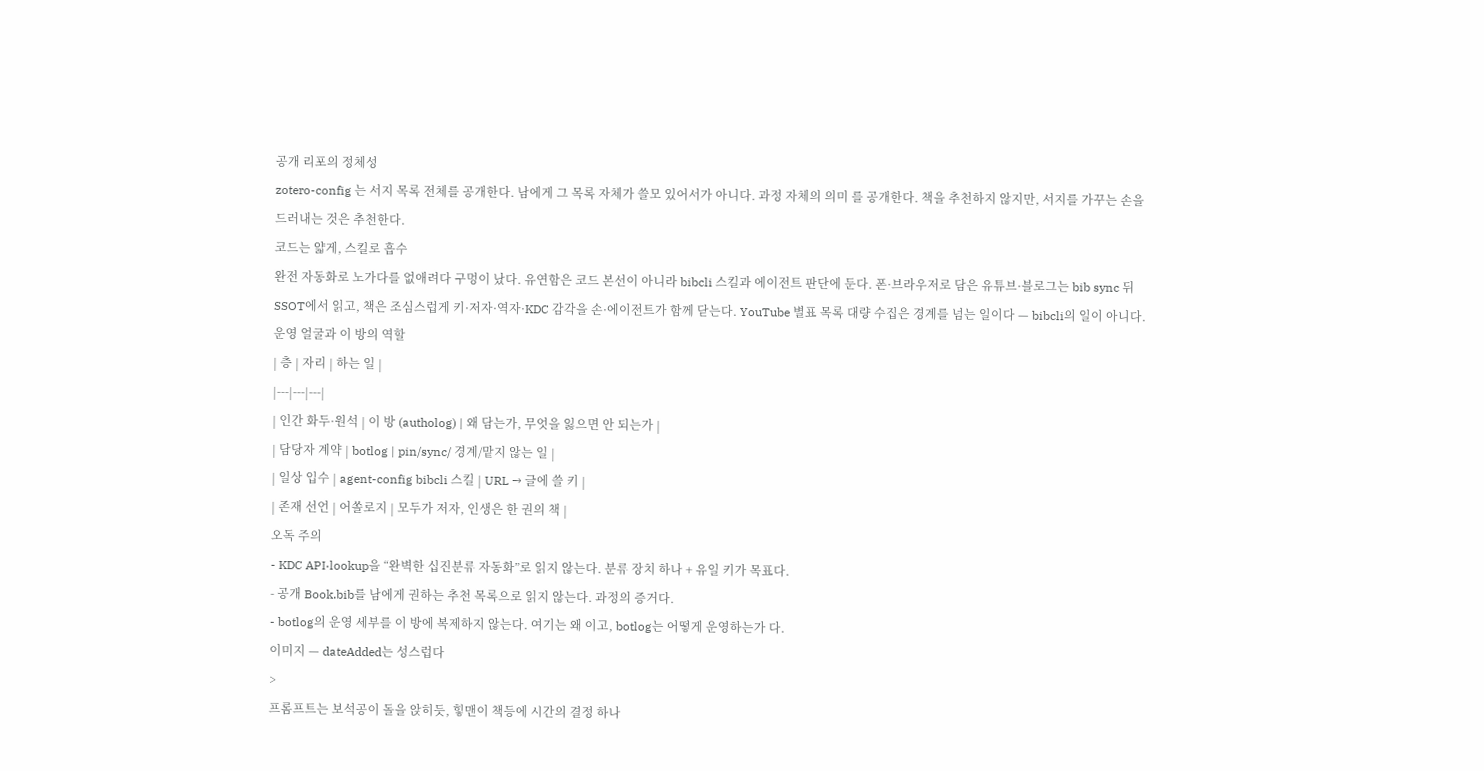공개 리포의 정체성
zotero-config 는 서지 목록 전체를 공개한다. 남에게 그 목록 자체가 쓸모 있어서가 아니다. 과정 자체의 의미 를 공개한다. 책을 추천하지 않지만, 서지를 가꾸는 손을 드러내는 것은 추천한다.
코드는 얇게, 스킬로 흡수
완전 자동화로 노가다를 없애려다 구멍이 났다. 유연함은 코드 본선이 아니라 bibcli 스킬과 에이전트 판단에 둔다. 폰·브라우저로 담은 유튜브·블로그는 bib sync 뒤 SSOT에서 읽고, 책은 조심스럽게 키·저자·역자·KDC 감각을 손·에이전트가 함께 닫는다. YouTube 별표 목록 대량 수집은 경계를 넘는 일이다 — bibcli의 일이 아니다.
운영 얼굴과 이 방의 역할
| 층 | 자리 | 하는 일 |
|---|---|---|
| 인간 화두·원석 | 이 방 (autholog) | 왜 담는가, 무엇을 잃으면 안 되는가 |
| 담당자 계약 | botlog | pin/sync/ 경계/맡지 않는 일 |
| 일상 입수 | agent-config bibcli 스킬 | URL → 글에 쓸 키 |
| 존재 선언 | 어쏠로지 | 모두가 저자, 인생은 한 권의 책 |
오독 주의
- KDC API·lookup을 “완벽한 십진분류 자동화”로 읽지 않는다. 분류 장치 하나 + 유일 키가 목표다.
- 공개 Book.bib를 남에게 권하는 추천 목록으로 읽지 않는다. 과정의 증거다.
- botlog의 운영 세부를 이 방에 복제하지 않는다. 여기는 왜 이고, botlog는 어떻게 운영하는가 다.
이미지 — dateAdded는 성스럽다
>
프롬프트는 보석공이 돌을 앉히듯, 힣맨이 책등에 시간의 결정 하나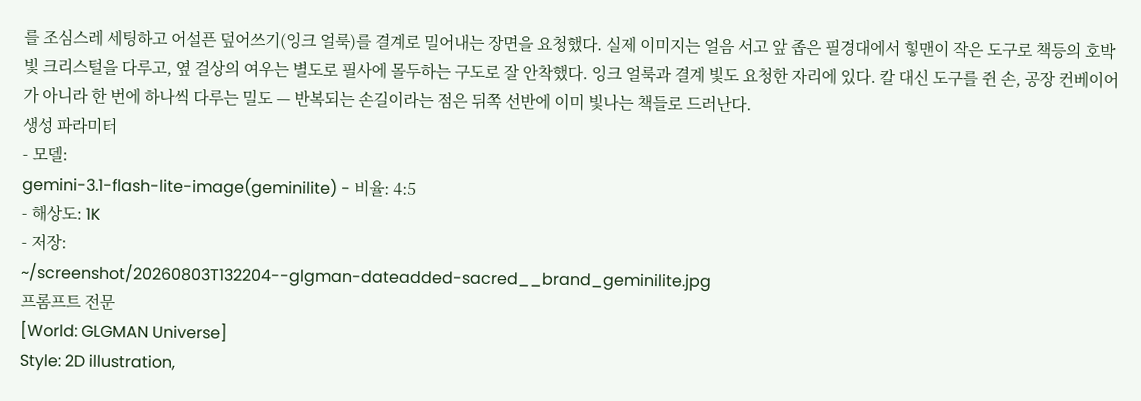를 조심스레 세팅하고 어설픈 덮어쓰기(잉크 얼룩)를 결계로 밀어내는 장면을 요청했다. 실제 이미지는 얼음 서고 앞 좁은 필경대에서 힣맨이 작은 도구로 책등의 호박빛 크리스털을 다루고, 옆 걸상의 여우는 별도로 필사에 몰두하는 구도로 잘 안착했다. 잉크 얼룩과 결계 빛도 요청한 자리에 있다. 칼 대신 도구를 쥔 손, 공장 컨베이어가 아니라 한 번에 하나씩 다루는 밀도 — 반복되는 손길이라는 점은 뒤쪽 선반에 이미 빛나는 책들로 드러난다.
생성 파라미터
- 모델:
gemini-3.1-flash-lite-image(geminilite) - 비율: 4:5
- 해상도: 1K
- 저장:
~/screenshot/20260803T132204--glgman-dateadded-sacred__brand_geminilite.jpg
프롬프트 전문
[World: GLGMAN Universe]
Style: 2D illustration,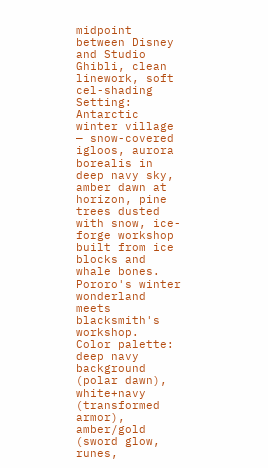midpoint between Disney and Studio Ghibli, clean linework, soft cel-shading
Setting: Antarctic winter village — snow-covered igloos, aurora borealis in deep navy sky, amber dawn at horizon, pine trees dusted with snow, ice-forge workshop built from ice blocks and whale bones. Pororo's winter wonderland meets blacksmith's workshop.
Color palette: deep navy background (polar dawn), white+navy (transformed armor), amber/gold (sword glow, runes,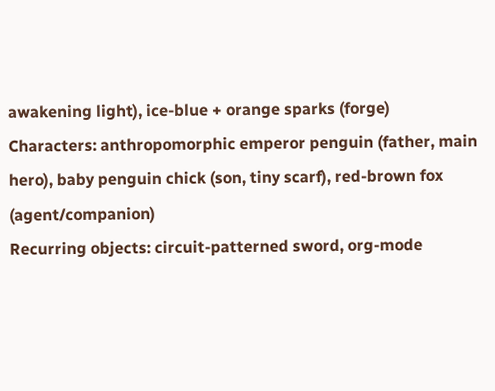awakening light), ice-blue + orange sparks (forge)
Characters: anthropomorphic emperor penguin (father, main hero), baby penguin chick (son, tiny scarf), red-brown fox (agent/companion)
Recurring objects: circuit-patterned sword, org-mode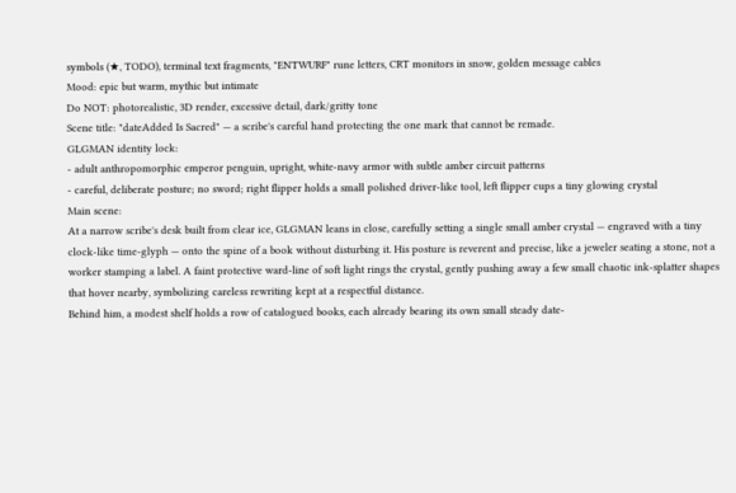symbols (★, TODO), terminal text fragments, "ENTWURF" rune letters, CRT monitors in snow, golden message cables
Mood: epic but warm, mythic but intimate
Do NOT: photorealistic, 3D render, excessive detail, dark/gritty tone
Scene title: "dateAdded Is Sacred" — a scribe's careful hand protecting the one mark that cannot be remade.
GLGMAN identity lock:
- adult anthropomorphic emperor penguin, upright, white-navy armor with subtle amber circuit patterns
- careful, deliberate posture; no sword; right flipper holds a small polished driver-like tool, left flipper cups a tiny glowing crystal
Main scene:
At a narrow scribe's desk built from clear ice, GLGMAN leans in close, carefully setting a single small amber crystal — engraved with a tiny clock-like time-glyph — onto the spine of a book without disturbing it. His posture is reverent and precise, like a jeweler seating a stone, not a worker stamping a label. A faint protective ward-line of soft light rings the crystal, gently pushing away a few small chaotic ink-splatter shapes that hover nearby, symbolizing careless rewriting kept at a respectful distance.
Behind him, a modest shelf holds a row of catalogued books, each already bearing its own small steady date-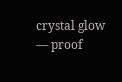crystal glow — proof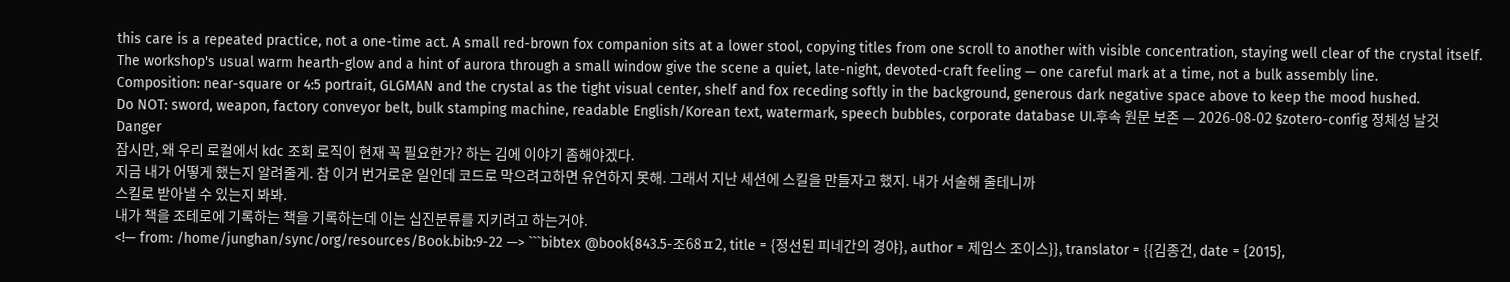this care is a repeated practice, not a one-time act. A small red-brown fox companion sits at a lower stool, copying titles from one scroll to another with visible concentration, staying well clear of the crystal itself.
The workshop's usual warm hearth-glow and a hint of aurora through a small window give the scene a quiet, late-night, devoted-craft feeling — one careful mark at a time, not a bulk assembly line.
Composition: near-square or 4:5 portrait, GLGMAN and the crystal as the tight visual center, shelf and fox receding softly in the background, generous dark negative space above to keep the mood hushed.
Do NOT: sword, weapon, factory conveyor belt, bulk stamping machine, readable English/Korean text, watermark, speech bubbles, corporate database UI.후속 원문 보존 — 2026-08-02 §zotero-config 정체성 날것
Danger
잠시만, 왜 우리 로컬에서 kdc 조회 로직이 현재 꼭 필요한가? 하는 김에 이야기 좀해야겠다.
지금 내가 어떻게 했는지 알려줄게. 참 이거 번거로운 일인데 코드로 막으려고하면 유연하지 못해. 그래서 지난 세션에 스킬을 만들자고 했지. 내가 서술해 줄테니까
스킬로 받아낼 수 있는지 봐봐.
내가 책을 조테로에 기록하는 책을 기록하는데 이는 십진분류를 지키려고 하는거야.
<!— from: /home/junghan/sync/org/resources/Book.bib:9-22 —> ```bibtex @book{843.5-조68ㅍ2, title = {정선된 피네간의 경야}, author = 제임스 조이스}}, translator = {{김종건, date = {2015},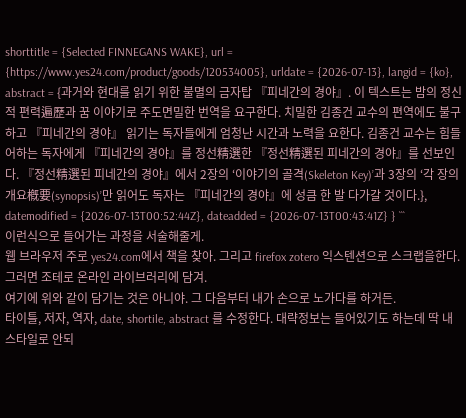shorttitle = {Selected FINNEGANS WAKE}, url = {https://www.yes24.com/product/goods/120534005}, urldate = {2026-07-13}, langid = {ko}, abstract = {과거와 현대를 읽기 위한 불멸의 금자탑 『피네간의 경야』. 이 텍스트는 밤의 정신적 편력遍歷과 꿈 이야기로 주도면밀한 번역을 요구한다. 치밀한 김종건 교수의 편역에도 불구하고 『피네간의 경야』 읽기는 독자들에게 엄청난 시간과 노력을 요한다. 김종건 교수는 힘들어하는 독자에게 『피네간의 경야』를 정선精選한 『정선精選된 피네간의 경야』를 선보인다. 『정선精選된 피네간의 경야』에서 2장의 ‘이야기의 골격(Skeleton Key)’과 3장의 ‘각 장의 개요槪要(synopsis)’만 읽어도 독자는 『피네간의 경야』에 성큼 한 발 다가갈 것이다.}, datemodified = {2026-07-13T00:52:44Z}, dateadded = {2026-07-13T00:43:41Z} } ```
이런식으로 들어가는 과정을 서술해줄게.
웹 브라우저 주로 yes24.com에서 책을 찾아. 그리고 firefox zotero 익스텐션으로 스크랩을한다. 그러면 조테로 온라인 라이브러리에 담겨.
여기에 위와 같이 담기는 것은 아니야. 그 다음부터 내가 손으로 노가다를 하거든.
타이틀, 저자, 역자, date, shortile, abstract 를 수정한다. 대략정보는 들어있기도 하는데 딱 내스타일로 안되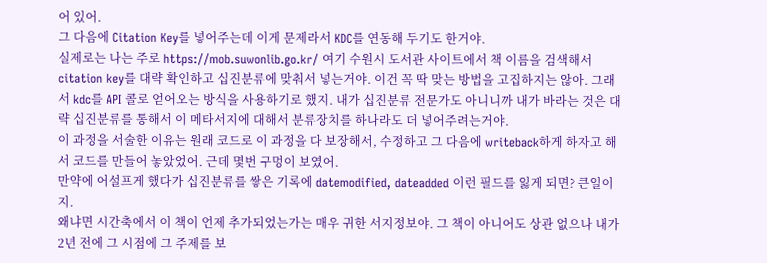어 있어.
그 다음에 Citation Key를 넣어주는데 이게 문제라서 KDC를 연동해 두기도 한거야.
실제로는 나는 주로 https://mob.suwonlib.go.kr/ 여기 수원시 도서관 사이트에서 책 이름을 검색해서 citation key를 대략 확인하고 십진분류에 맞춰서 넣는거야. 이건 꼭 딱 맞는 방법을 고집하지는 않아. 그래서 kdc를 API 콜로 얻어오는 방식을 사용하기로 했지. 내가 십진분류 전문가도 아니니까 내가 바라는 것은 대략 십진분류를 통해서 이 메타서지에 대해서 분류장치를 하나라도 더 넣어주려는거야.
이 과정을 서술한 이유는 원래 코드로 이 과정을 다 보장해서, 수정하고 그 다음에 writeback하게 하자고 해서 코드를 만들어 놓았었어. 근데 몇번 구멍이 보였어.
만약에 어설프게 했다가 십진분류를 쌓은 기록에 datemodified, dateadded 이런 필드를 잃게 되면? 큰일이지.
왜냐면 시간축에서 이 책이 언제 추가되었는가는 매우 귀한 서지정보야. 그 책이 아니어도 상관 없으나 내가 2년 전에 그 시점에 그 주제를 보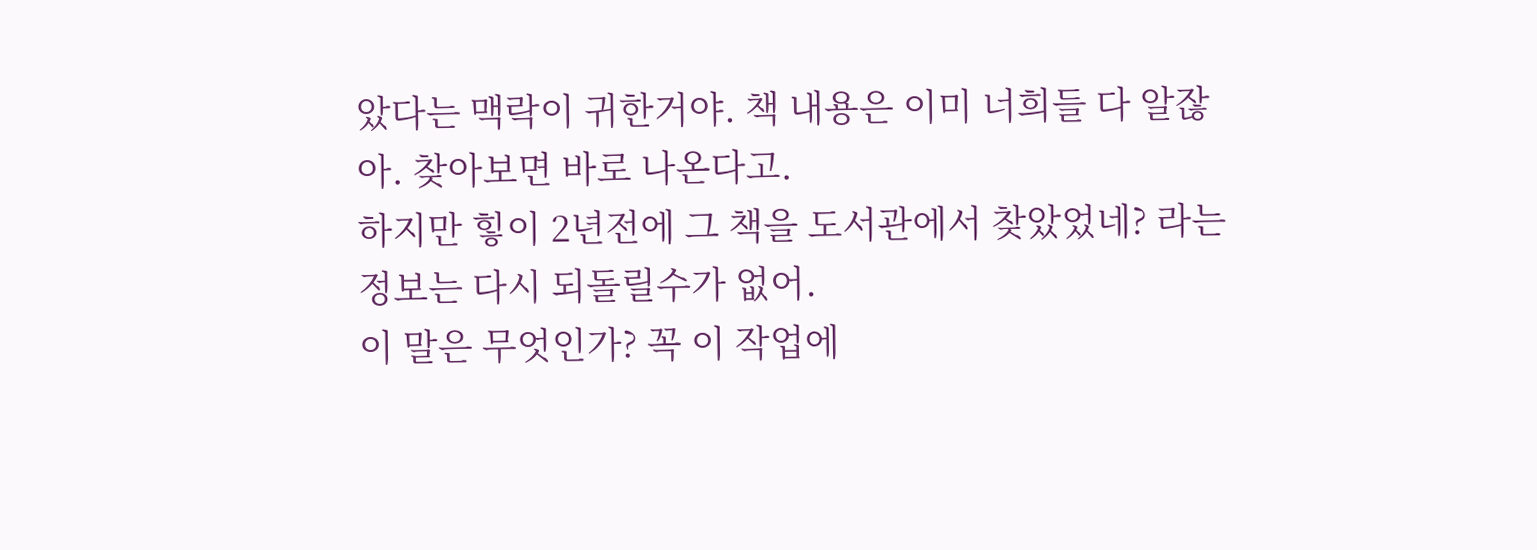았다는 맥락이 귀한거야. 책 내용은 이미 너희들 다 알잖아. 찾아보면 바로 나온다고.
하지만 힣이 2년전에 그 책을 도서관에서 찾았었네? 라는 정보는 다시 되돌릴수가 없어.
이 말은 무엇인가? 꼭 이 작업에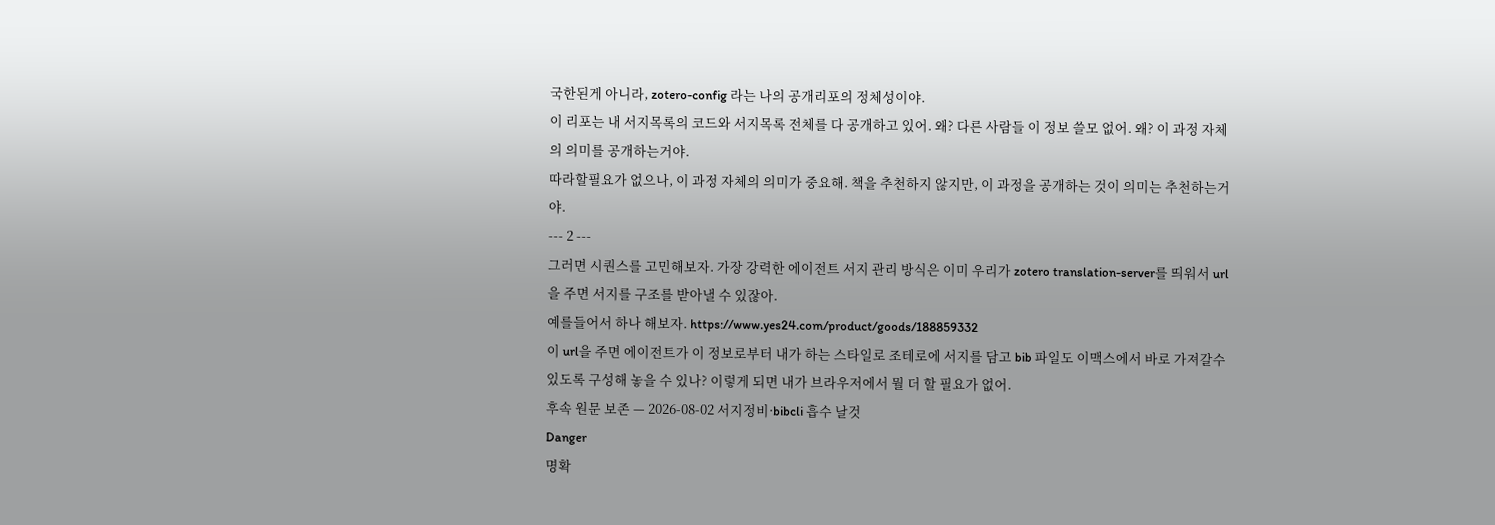국한된게 아니라, zotero-config 라는 나의 공개리포의 정체성이야.
이 리포는 내 서지목록의 코드와 서지목록 전체를 다 공개하고 있어. 왜? 다른 사람들 이 정보 쓸모 없어. 왜? 이 과정 자체의 의미를 공개하는거야.
따라할필요가 없으나, 이 과정 자체의 의미가 중요해. 책을 추천하지 않지만, 이 과정을 공개하는 것이 의미는 추천하는거야.
--- 2 ---
그러면 시퀀스를 고민해보자. 가장 강력한 에이전트 서지 관리 방식은 이미 우리가 zotero translation-server를 띄워서 url을 주면 서지를 구조를 받아낼 수 있잖아.
예를들어서 하나 해보자. https://www.yes24.com/product/goods/188859332
이 url을 주면 에이전트가 이 정보로부터 내가 하는 스타일로 조테로에 서지를 담고 bib 파일도 이맥스에서 바로 가져갈수 있도록 구성해 놓을 수 있나? 이렇게 되면 내가 브라우저에서 뭘 더 할 필요가 없어.
후속 원문 보존 — 2026-08-02 서지정비·bibcli 흡수 날것
Danger
명확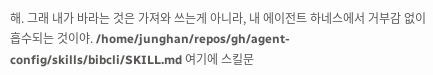해. 그래 내가 바라는 것은 가져와 쓰는게 아니라, 내 에이전트 하네스에서 거부감 없이 흡수되는 것이야. /home/junghan/repos/gh/agent-config/skills/bibcli/SKILL.md 여기에 스킬문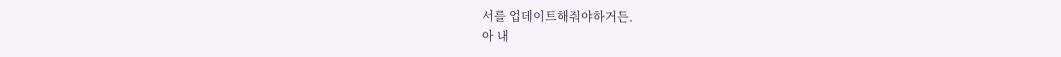서를 업데이트해줘야하거든.
아 내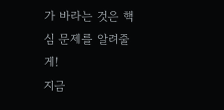가 바라는 것은 핵심 문제를 알려줄게!
지금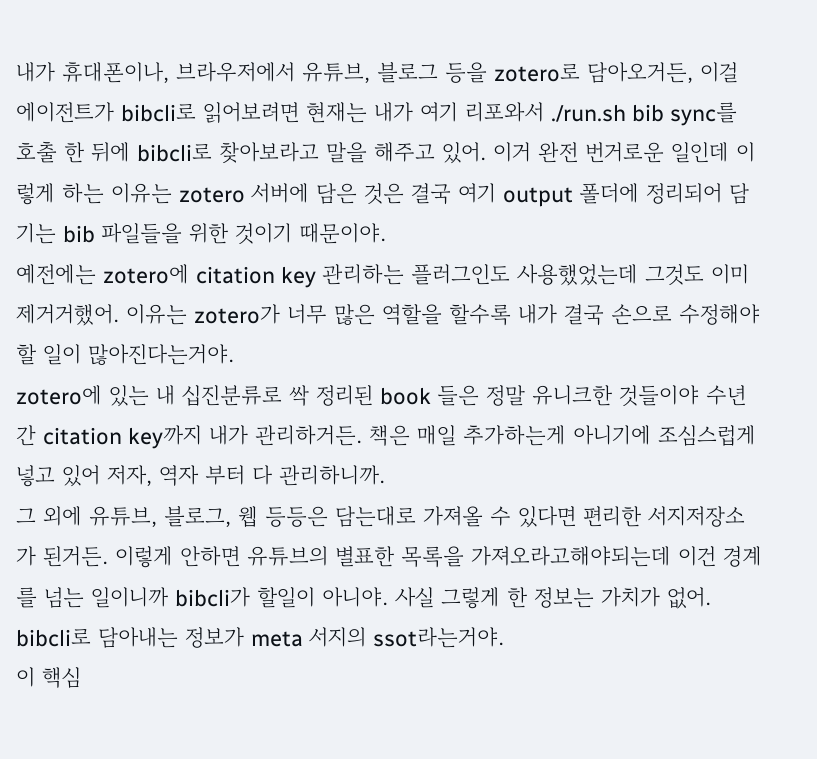내가 휴대폰이나, 브라우저에서 유튜브, 블로그 등을 zotero로 담아오거든, 이걸 에이전트가 bibcli로 읽어보려면 현재는 내가 여기 리포와서 ./run.sh bib sync를 호출 한 뒤에 bibcli로 찾아보라고 말을 해주고 있어. 이거 완전 번거로운 일인데 이렇게 하는 이유는 zotero 서버에 담은 것은 결국 여기 output 폴더에 정리되어 담기는 bib 파일들을 위한 것이기 때문이야.
예전에는 zotero에 citation key 관리하는 플러그인도 사용했었는데 그것도 이미 제거거했어. 이유는 zotero가 너무 많은 역할을 할수록 내가 결국 손으로 수정해야 할 일이 많아진다는거야.
zotero에 있는 내 십진분류로 싹 정리된 book 들은 정말 유니크한 것들이야 수년간 citation key까지 내가 관리하거든. 책은 매일 추가하는게 아니기에 조심스럽게 넣고 있어 저자, 역자 부터 다 관리하니까.
그 외에 유튜브, 블로그, 웹 등등은 담는대로 가져올 수 있다면 편리한 서지저장소가 된거든. 이렇게 안하면 유튜브의 별표한 목록을 가져오라고해야되는데 이건 경계를 넘는 일이니까 bibcli가 할일이 아니야. 사실 그렇게 한 정보는 가치가 없어. bibcli로 담아내는 정보가 meta 서지의 ssot라는거야.
이 핵심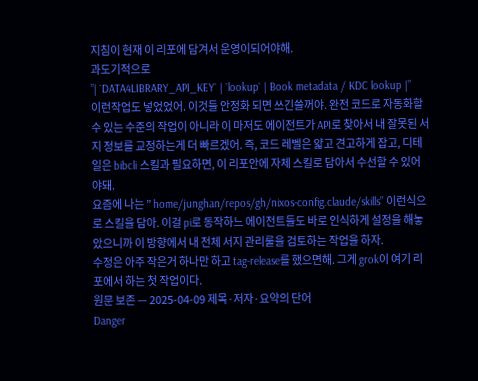지침이 현재 이 리포에 담겨서 운영이되어야해.
과도기적으로
”| `DATA4LIBRARY_API_KEY` | `lookup` | Book metadata / KDC lookup |”
이런작업도 넣었었어. 이것들 안정화 되면 쓰긴쓸꺼야. 완전 코드로 자동화할 수 있는 수준의 작업이 아니라 이 마저도 에이전트가 API로 찾아서 내 잘못된 서지 정보를 교정하는게 더 빠르겠어. 즉, 코드 레벨은 얇고 견고하게 잡고, 디테일은 bibcli 스킬과 필요하면, 이 리포안에 자체 스킬로 담아서 수선할 수 있어야돼.
요즘에 나는 ” home/junghan/repos/gh/nixos-config.claude/skills” 이런식으로 스킬을 담아. 이걸 pi로 동작하느 에이전트들도 바로 인식하게 설정을 해놓았으니까 이 방향에서 내 전체 서지 관리룰을 검토하는 작업을 하자.
수정은 아주 작은거 하나만 하고 tag-release를 했으면해. 그게 grok이 여기 리포에서 하는 첫 작업이다.
원문 보존 — 2025-04-09 제목·저자·요약의 단어
Danger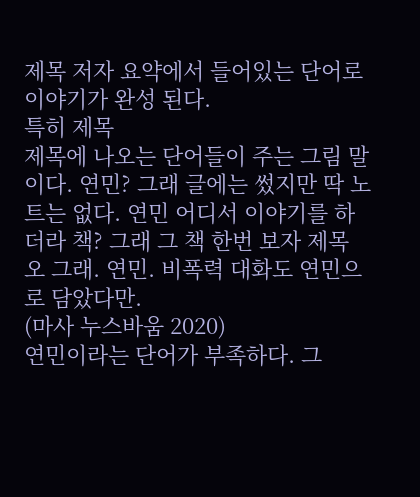제목 저자 요약에서 들어있는 단어로 이야기가 완성 된다.
특히 제목
제목에 나오는 단어들이 주는 그림 말이다. 연민? 그래 글에는 썼지만 딱 노트는 없다. 연민 어디서 이야기를 하더라 책? 그래 그 책 한번 보자 제목
오 그래. 연민. 비폭력 대화도 연민으로 담았다만.
(마사 누스바움 2020)
연민이라는 단어가 부족하다. 그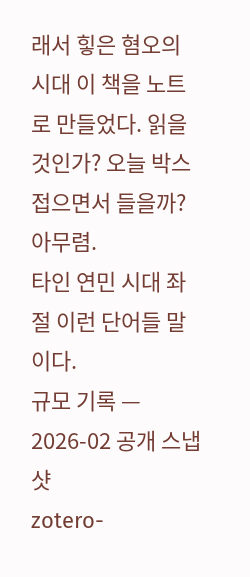래서 힣은 혐오의 시대 이 책을 노트로 만들었다. 읽을 것인가? 오늘 박스 접으면서 들을까? 아무렴.
타인 연민 시대 좌절 이런 단어들 말이다.
규모 기록 — 2026-02 공개 스냅샷
zotero-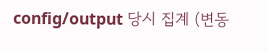config/output 당시 집계 (변동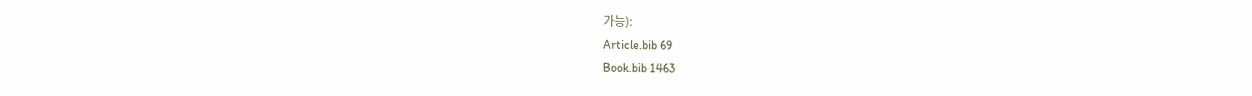가능):
Article.bib 69
Book.bib 1463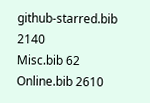github-starred.bib 2140
Misc.bib 62
Online.bib 2610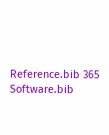Reference.bib 365
Software.bib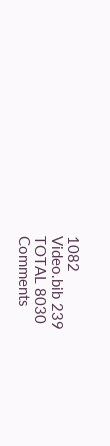1082
Video.bib 239
TOTAL 8030
Comments